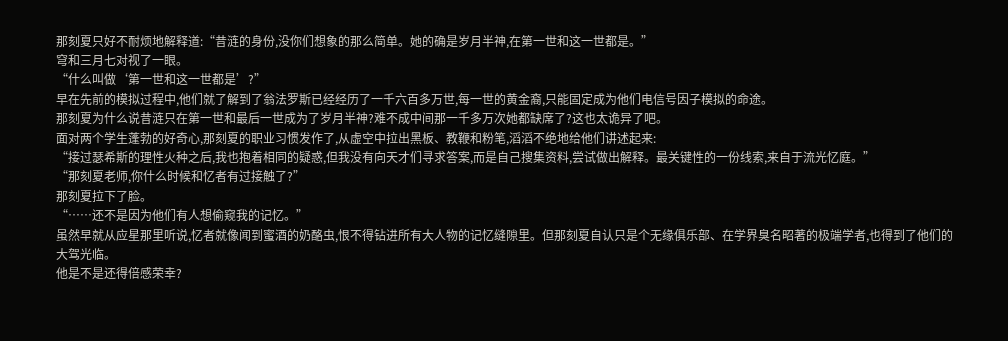那刻夏只好不耐烦地解释道:“昔涟的身份,没你们想象的那么简单。她的确是岁月半神,在第一世和这一世都是。”
穹和三月七对视了一眼。
“什么叫做‘第一世和这一世都是’?”
早在先前的模拟过程中,他们就了解到了翁法罗斯已经经历了一千六百多万世,每一世的黄金裔,只能固定成为他们电信号因子模拟的命途。
那刻夏为什么说昔涟只在第一世和最后一世成为了岁月半神?难不成中间那一千多万次她都缺席了?这也太诡异了吧。
面对两个学生蓬勃的好奇心,那刻夏的职业习惯发作了,从虚空中拉出黑板、教鞭和粉笔,滔滔不绝地给他们讲述起来:
“接过瑟希斯的理性火种之后,我也抱着相同的疑惑,但我没有向天才们寻求答案,而是自己搜集资料,尝试做出解释。最关键性的一份线索,来自于流光忆庭。”
“那刻夏老师,你什么时候和忆者有过接触了?”
那刻夏拉下了脸。
“……还不是因为他们有人想偷窥我的记忆。”
虽然早就从应星那里听说,忆者就像闻到蜜酒的奶酪虫,恨不得钻进所有大人物的记忆缝隙里。但那刻夏自认只是个无缘俱乐部、在学界臭名昭著的极端学者,也得到了他们的大驾光临。
他是不是还得倍感荣幸?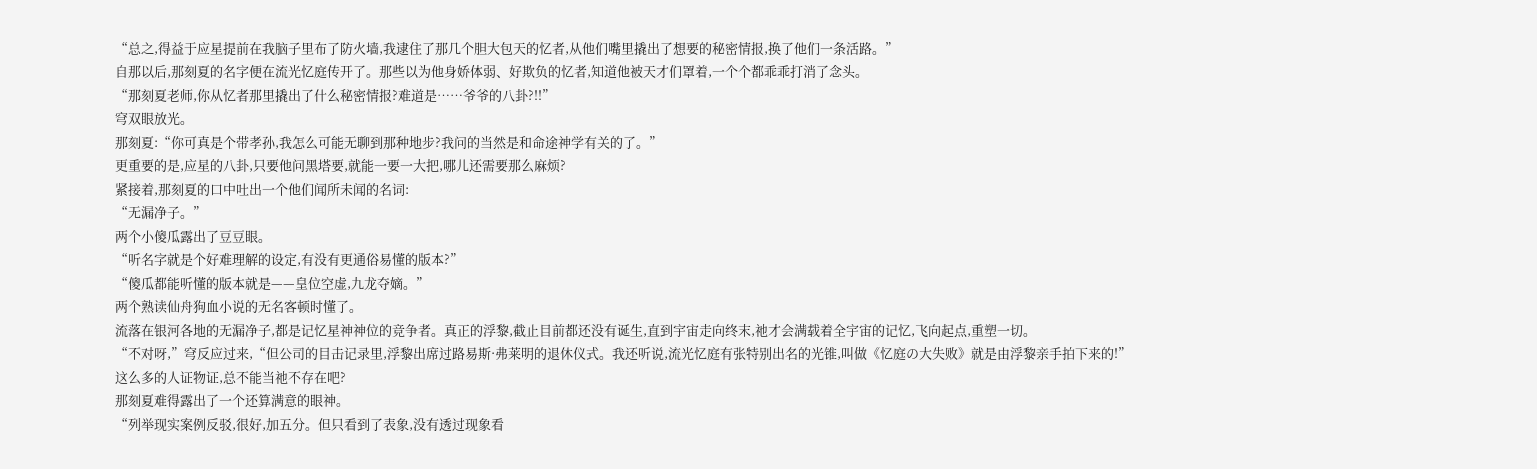“总之,得益于应星提前在我脑子里布了防火墙,我逮住了那几个胆大包天的忆者,从他们嘴里撬出了想要的秘密情报,换了他们一条活路。”
自那以后,那刻夏的名字便在流光忆庭传开了。那些以为他身娇体弱、好欺负的忆者,知道他被天才们罩着,一个个都乖乖打消了念头。
“那刻夏老师,你从忆者那里撬出了什么秘密情报?难道是……爷爷的八卦?!!”
穹双眼放光。
那刻夏:“你可真是个带孝孙,我怎么可能无聊到那种地步?我问的当然是和命途神学有关的了。”
更重要的是,应星的八卦,只要他问黑塔要,就能一要一大把,哪儿还需要那么麻烦?
紧接着,那刻夏的口中吐出一个他们闻所未闻的名词:
“无漏净子。”
两个小傻瓜露出了豆豆眼。
“听名字就是个好难理解的设定,有没有更通俗易懂的版本?”
“傻瓜都能听懂的版本就是——皇位空虚,九龙夺嫡。”
两个熟读仙舟狗血小说的无名客顿时懂了。
流落在银河各地的无漏净子,都是记忆星神神位的竞争者。真正的浮黎,截止目前都还没有诞生,直到宇宙走向终末,祂才会满载着全宇宙的记忆,飞向起点,重塑一切。
“不对呀,”穹反应过来,“但公司的目击记录里,浮黎出席过路易斯·弗莱明的退休仪式。我还听说,流光忆庭有张特别出名的光锥,叫做《忆庭の大失败》就是由浮黎亲手拍下来的!”
这么多的人证物证,总不能当祂不存在吧?
那刻夏难得露出了一个还算满意的眼神。
“列举现实案例反驳,很好,加五分。但只看到了表象,没有透过现象看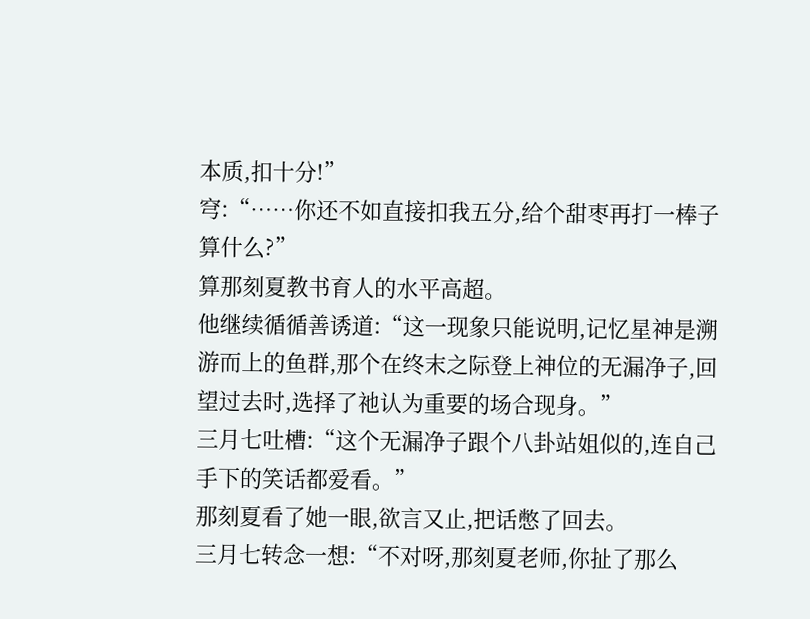本质,扣十分!”
穹:“……你还不如直接扣我五分,给个甜枣再打一棒子算什么?”
算那刻夏教书育人的水平高超。
他继续循循善诱道:“这一现象只能说明,记忆星神是溯游而上的鱼群,那个在终末之际登上神位的无漏净子,回望过去时,选择了祂认为重要的场合现身。”
三月七吐槽:“这个无漏净子跟个八卦站姐似的,连自己手下的笑话都爱看。”
那刻夏看了她一眼,欲言又止,把话憋了回去。
三月七转念一想:“不对呀,那刻夏老师,你扯了那么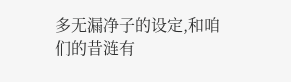多无漏净子的设定,和咱们的昔涟有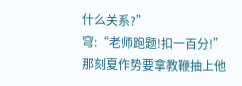什么关系?”
穹:“老师跑题!扣一百分!”
那刻夏作势要拿教鞭抽上他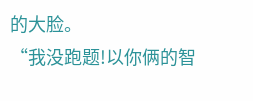的大脸。
“我没跑题!以你俩的智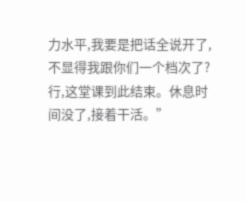力水平,我要是把话全说开了,不显得我跟你们一个档次了?行,这堂课到此结束。休息时间没了,接着干活。”